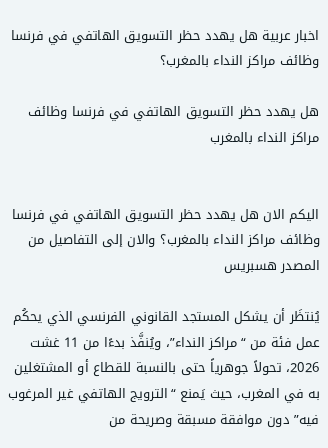اخبار عربية هل يهدد حظر التسويق الهاتفي في فرنسا وظائف مراكز النداء بالمغرب؟

هل يهدد حظر التسويق الهاتفي في فرنسا وظائف مراكز النداء بالمغرب


اليكم الان هل يهدد حظر التسويق الهاتفي في فرنسا وظائف مراكز النداء بالمغرب؟ والان إلى التفاصيل من المصدر هسبريس

يُنتظَر أن يشكل المستجد القانوني الفرنسي الذي يحكُم عمل فئة من “مراكز النداء”، ويُنفَّذ بدءًا من 11 غشت 2026، تحولاً جوهرياً حتى بالنسبة للقطاع أو المشتغلين به في المغرب، حيث يَمنع “الترويج الهاتفي غير المرغوب فيه” دون موافقة مسبقة وصريحة من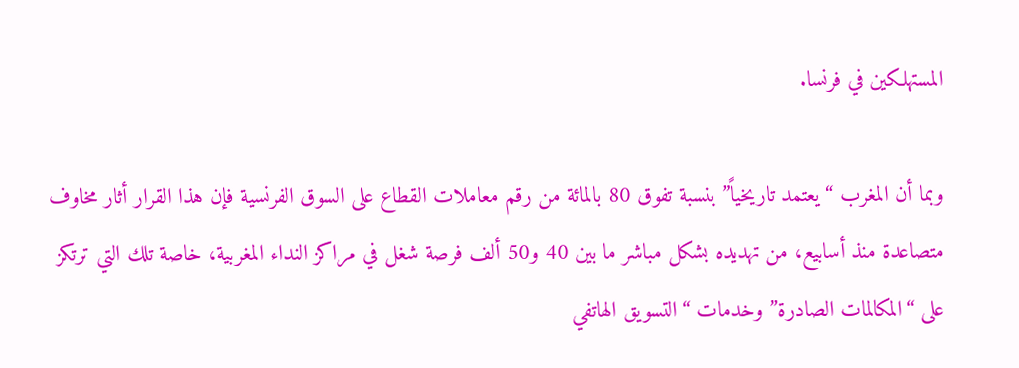المستهلكين في فرنسا.

وبما أن المغرب “يعتمد تاريخياً” بنسبة تفوق 80 بالمائة من رقم معاملات القطاع على السوق الفرنسية فإن هذا القرار أثار مخاوف متصاعدة منذ أسابيع، من تهديده بشكل مباشر ما بين 40 و50 ألف فرصة شغل في مراكز النداء المغربية، خاصة تلك التي ترتكز على “المكالمات الصادرة” وخدمات “التسويق الهاتفي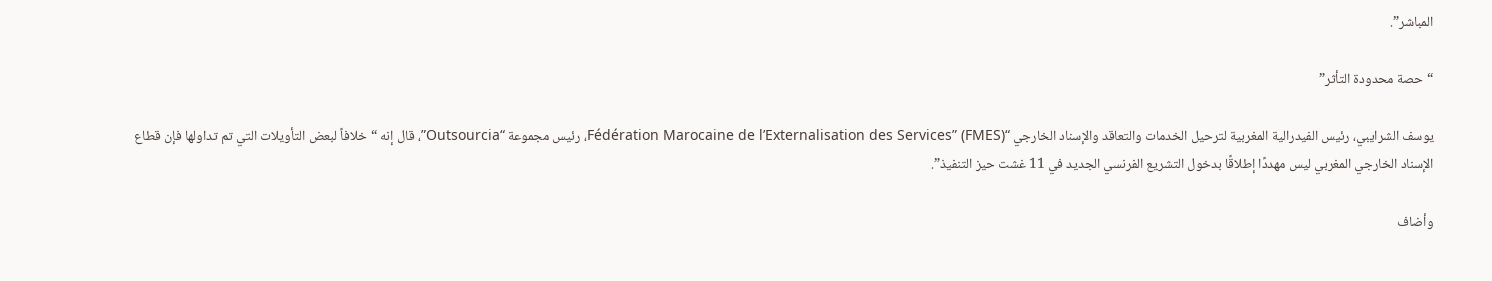المباشر”.

“حصة محدودة التأثر”

يوسف الشرايبي، رئيس الفيدرالية المغربية لترحيل الخدمات والتعاقد والإسناد الخارجي “Fédération Marocaine de l’Externalisation des Services” (FMES)، رئيس مجموعة “Outsourcia”، قال إنه “خلافاً لبعض التأويلات التي تم تداولها فإن قطاع الإسناد الخارجي المغربي ليس مهددًا إطلاقًا بدخول التشريع الفرنسي الجديد في 11 غشت حيز التنفيذ”.

وأضاف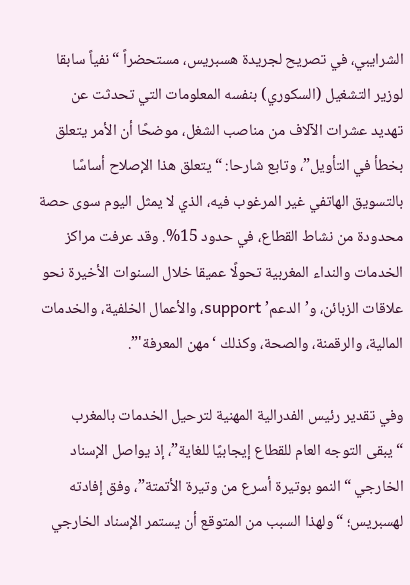الشرايبي، في تصريح لجريدة هسبريس، مستحضراً “نفياً سابقا لوزير التشغيل (السكوري) بنفسه المعلومات التي تحدثت عن تهديد عشرات الآلاف من مناصب الشغل، موضحًا أن الأمر يتعلق بخطأ في التأويل”، وتابع شارحا: “يتعلق هذا الإصلاح أساسًا بالتسويق الهاتفي غير المرغوب فيه، الذي لا يمثل اليوم سوى حصة محدودة من نشاط القطاع، في حدود 15%. وقد عرفت مراكز الخدمات والنداء المغربية تحولًا عميقا خلال السنوات الأخيرة نحو علاقات الزبائن، و’الدعم’ support، والأعمال الخلفية، والخدمات المالية، والرقمنة، والصحة، وكذلك ‘مهن المعرفة'”.

وفي تقدير رئيس الفدرالية المهنية لترحيل الخدمات بالمغرب “يبقى التوجه العام للقطاع إيجابيًا للغاية”، إذ يواصل الإسناد الخارجي “النمو بوتيرة أسرع من وتيرة الأتمتة”، وفق إفادته لهسبريس؛ “ولهذا السبب من المتوقع أن يستمر الإسناد الخارجي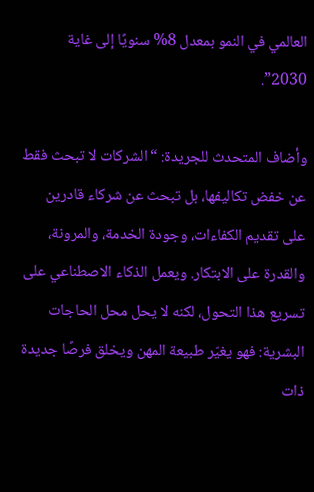العالمي في النمو بمعدل 8% سنويًا إلى غاية 2030”.

وأضاف المتحدث للجريدة: “الشركات لا تبحث فقط عن خفض تكاليفها، بل تبحث عن شركاء قادرين على تقديم الكفاءات، وجودة الخدمة، والمرونة، والقدرة على الابتكار. ويعمل الذكاء الاصطناعي على تسريع هذا التحول، لكنه لا يحل محل الحاجات البشرية: فهو يغيّر طبيعة المهن ويخلق فرصًا جديدة ذات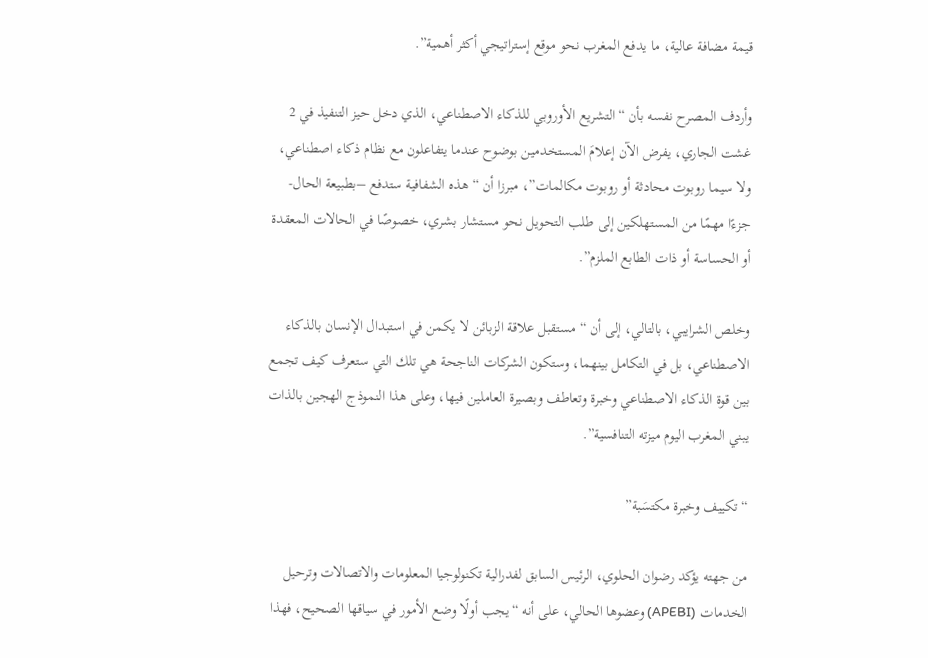قيمة مضافة عالية، ما يدفع المغرب نحو موقع إستراتيجي أكثر أهمية”.

وأردف المصرح نفسه بأن “التشريع الأوروبي للذكاء الاصطناعي، الذي دخل حيز التنفيذ في 2 غشت الجاري، يفرض الآن إعلامَ المستخدمين بوضوح عندما يتفاعلون مع نظام ذكاء اصطناعي، ولا سيما روبوت محادثة أو روبوت مكالمات”، مبرزا أن “هذه الشفافية ستدفع –بطبيعة الحال- جزءًا مهمًا من المستهلكين إلى طلب التحويل نحو مستشار بشري، خصوصًا في الحالات المعقدة أو الحساسة أو ذات الطابع الملزم”.

وخلص الشرايبي، بالتالي، إلى أن “مستقبل علاقة الزبائن لا يكمن في استبدال الإنسان بالذكاء الاصطناعي، بل في التكامل بينهما، وستكون الشركات الناجحة هي تلك التي ستعرف كيف تجمع بين قوة الذكاء الاصطناعي وخبرة وتعاطف وبصيرة العاملين فيها، وعلى هذا النموذج الهجين بالذات يبني المغرب اليوم ميزته التنافسية”.

“تكييف وخبرة مكتسَبة”

من جهته يؤكد رضوان الحلوي، الرئيس السابق لفدرالية تكنولوجيا المعلومات والاتصالات وترحيل الخدمات (APEBI) وعضوها الحالي، على أنه “يجب أولًا وضع الأمور في سياقها الصحيح، فهذا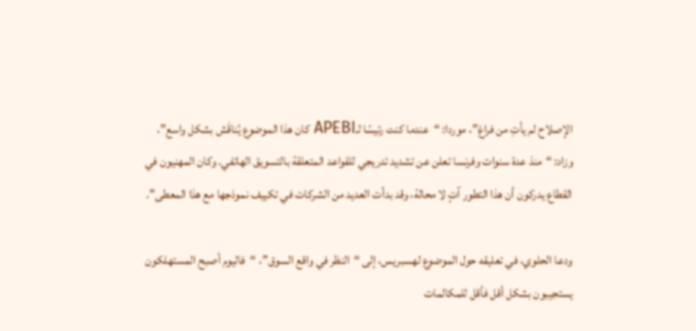الإصلاح لم يأتِ من فراغ”، موردا: “عندما كنت رئيسًا لـAPEBI كان هذا الموضوع يُناقَش بشكل واسع”، وزاد: “منذ عدة سنوات وفرنسا تعلن عن تشديد تدريجي للقواعد المتعلقة بالتسويق الهاتفي. وكان المهنيون في القطاع يدركون أن هذا التطور آتٍ لا محالة، وقد بدأت العديد من الشركات في تكييف نموذجها مع هذا المعطى”.

ودعا الحلوي، في تعليقه حول الموضوع لهسبريس، إلى “النظر في واقع السوق”، “فاليوم أصبح المستهلكون يستجيبون بشكل أقل فأقل للمكالمات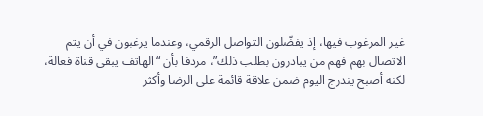غير المرغوب فيها، إذ يفضّلون التواصل الرقمي، وعندما يرغبون في أن يتم الاتصال بهم فهم من يبادرون بطلب ذلك”، مردفا بأن “الهاتف يبقى قناة فعالة، لكنه أصبح يندرج اليوم ضمن علاقة قائمة على الرضا وأكثر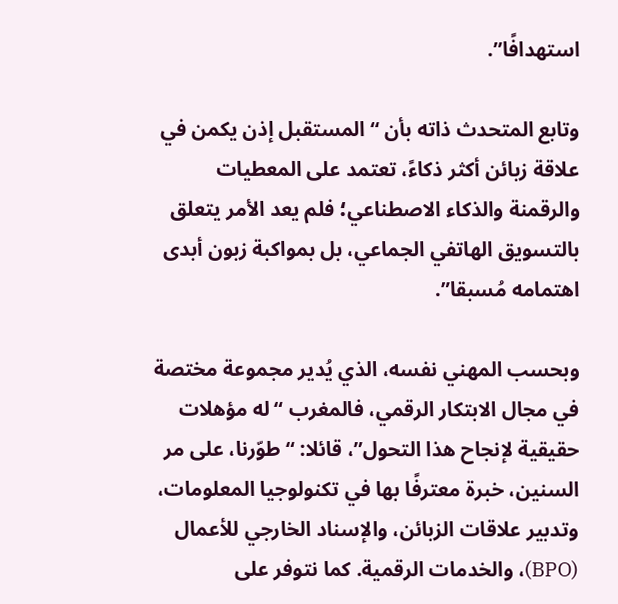استهدافًا”.

وتابع المتحدث ذاته بأن “المستقبل إذن يكمن في علاقة زبائن أكثر ذكاءً، تعتمد على المعطيات والرقمنة والذكاء الاصطناعي؛ فلم يعد الأمر يتعلق بالتسويق الهاتفي الجماعي، بل بمواكبة زبون أبدى اهتمامه مُسبقا”.

وبحسب المهني نفسه، الذي يُدير مجموعة مختصة في مجال الابتكار الرقمي، فالمغرب “له مؤهلات حقيقية لإنجاح هذا التحول”، قائلا: “طوّرنا، على مر السنين، خبرة معترفًا بها في تكنولوجيا المعلومات، وتدبير علاقات الزبائن، والإسناد الخارجي للأعمال (BPO)، والخدمات الرقمية. كما نتوفر على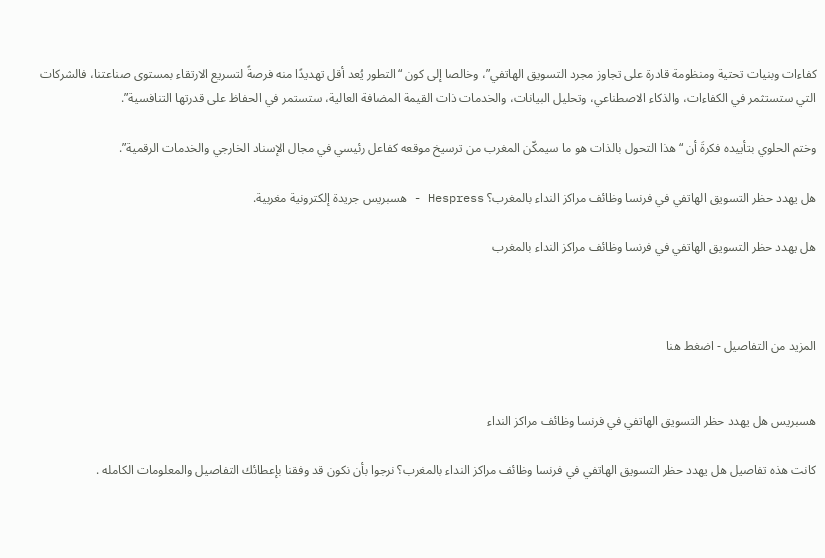كفاءات وبنيات تحتية ومنظومة قادرة على تجاوز مجرد التسويق الهاتفي”، وخالصا إلى كون “التطور يُعد أقل تهديدًا منه فرصةً لتسريع الارتقاء بمستوى صناعتنا، فالشركات التي ستستثمر في الكفاءات، والذكاء الاصطناعي، وتحليل البيانات، والخدمات ذات القيمة المضافة العالية، ستستمر في الحفاظ على قدرتها التنافسية”.

وختم الحلوي بتأييده فكرةَ أن “هذا التحول بالذات هو ما سيمكّن المغرب من ترسيخ موقعه كفاعل رئيسي في مجال الإسناد الخارجي والخدمات الرقمية”.

هل يهدد حظر التسويق الهاتفي في فرنسا وظائف مراكز النداء بالمغرب؟ Hespress - هسبريس جريدة إلكترونية مغربية.

هل يهدد حظر التسويق الهاتفي في فرنسا وظائف مراكز النداء بالمغرب



المزيد من التفاصيل - اضغط هنا


هسبريس هل يهدد حظر التسويق الهاتفي في فرنسا وظائف مراكز النداء

كانت هذه تفاصيل هل يهدد حظر التسويق الهاتفي في فرنسا وظائف مراكز النداء بالمغرب؟ نرجوا بأن نكون قد وفقنا بإعطائك التفاصيل والمعلومات الكامله .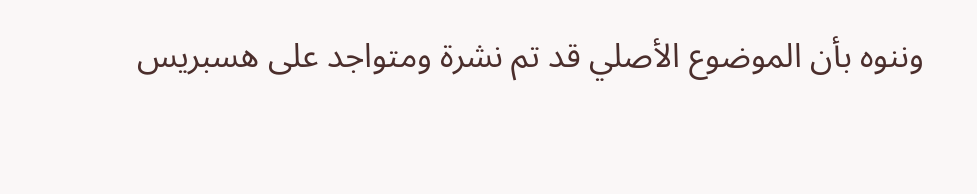وننوه بأن الموضوع الأصلي قد تم نشرة ومتواجد على هسبريس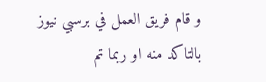و قام فريق العمل في برسبي نيوز بالتاكد منه او ربما تم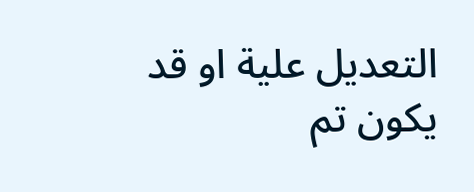التعديل علية او قد يكون تم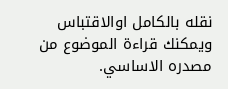نقله بالكامل اوالاقتباس ويمكنك قراءة الموضوع من مصدره الاساسي.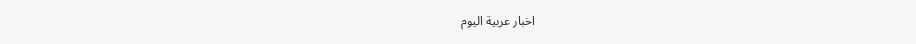اخبار عربية اليوم